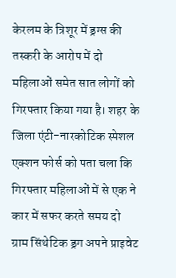केरलम के त्रिशूर में ड्रग्स की तस्करी के आरोप में दो महिलाओं समेत सात लोगों को गिरफ्तार किया गया है। शहर के जिला एंटी-नारकोटिक स्पेशल एक्शन फोर्स को पता चला कि गिरफ्तार महिलाओं में से एक ने कार में सफर करते समय दो ग्राम सिंथेटिक ड्रग अपने प्राइवेट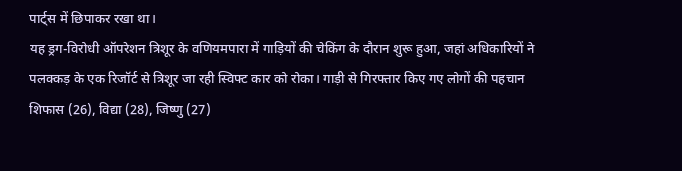पार्ट्स में छिपाकर रखा था।
यह ड्रग-विरोधी ऑपरेशन त्रिशूर के वणियमपारा में गाड़ियों की चेकिंग के दौरान शुरू हुआ, जहां अधिकारियों ने पलक्कड़ के एक रिजॉर्ट से त्रिशूर जा रही स्विफ्ट कार को रोका। गाड़ी से गिरफ्तार किए गए लोगों की पहचान शिफास (26), विद्या (28), जिष्णु (27)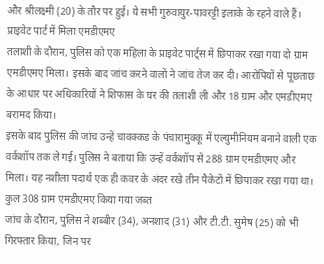और श्रीलक्ष्मी (20) के तौर पर हुई। ये सभी गुरुवायुर-पावरट्टी इलाके के रहने वाले हैं।
प्राइवेट पार्ट में मिला एमडीएमए
तलाशी के दौरान, पुलिस को एक महिला के प्राइवेट पार्ट्स में छिपाकर रखा गया दो ग्राम एमडीएमए मिला। इसके बाद जांच करने वालों ने जांच तेज कर दी। आरोपियों से पूछताछ के आधार पर अधिकारियों ने शिफास के घर की तलाशी ली और 18 ग्राम और एमडीएमए बरामद किया।
इसके बाद पुलिस की जांच उन्हें चावक्कड के पंचारामुक्कू में एल्युमीनियम बनाने वाली एक वर्कशॉप तक ले गई। पुलिस ने बताया कि उन्हें वर्कशॉप से 288 ग्राम एमडीएमए और मिला। यह नशीला पदार्थ एक ही कवर के अंदर रखे तीन पैकेटों में छिपाकर रखा गया था।
कुल 308 ग्राम एमडीएमए किया गया जब्त
जांच के दौरान, पुलिस ने शब्बीर (34), अनशाद (31) और टी.टी. सुमेष (25) को भी गिरफ्तार किया, जिन पर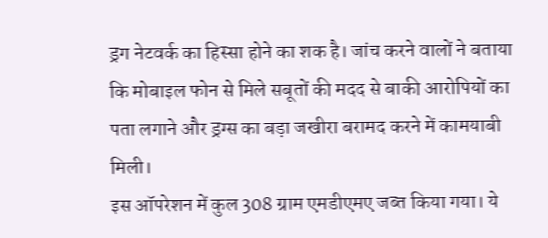ड्रग नेटवर्क का हिस्सा होने का शक है। जांच करने वालों ने बताया कि मोबाइल फोन से मिले सबूतों की मदद से बाकी आरोपियों का पता लगाने और ड्रग्स का बड़ा जखीरा बरामद करने में कामयाबी मिली।
इस ऑपरेशन में कुल 308 ग्राम एमडीएमए जब्त किया गया। ये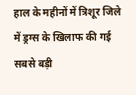हाल के महीनों में त्रिशूर जिले में ड्रग्स के खिलाफ की गई सबसे बड़ी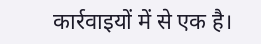कार्रवाइयों में से एक है।